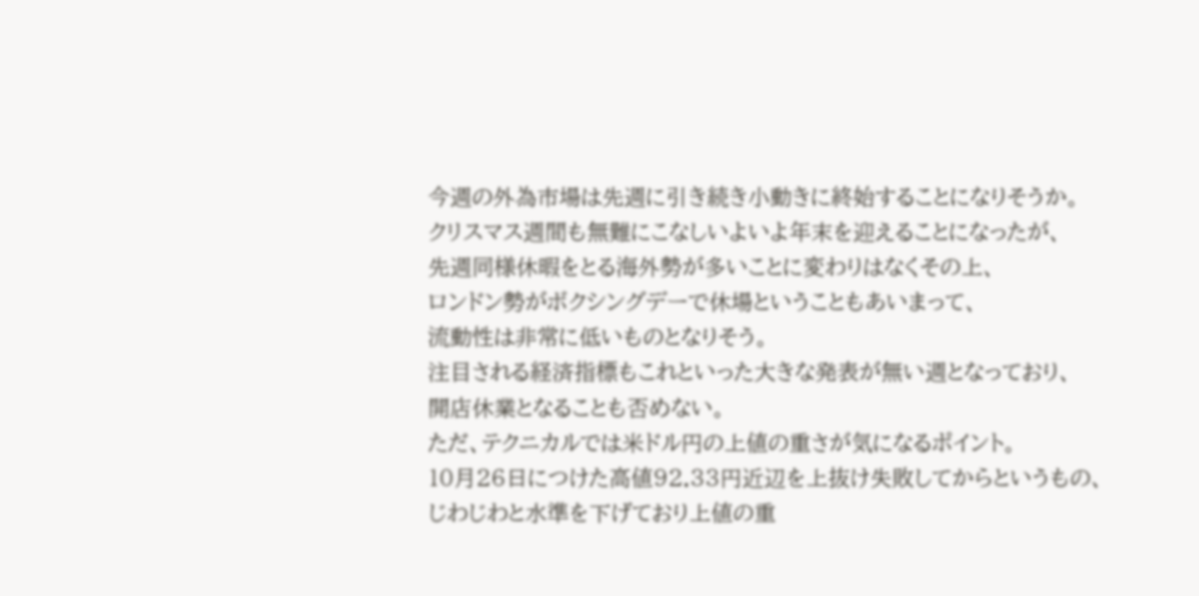今週の外為市場は先週に引き続き小動きに終始することになりそうか。
クリスマス週間も無難にこなしいよいよ年末を迎えることになったが、
先週同様休暇をとる海外勢が多いことに変わりはなくその上、
ロンドン勢がボクシングデーで休場ということもあいまって、
流動性は非常に低いものとなりそう。
注目される経済指標もこれといった大きな発表が無い週となっており、
開店休業となることも否めない。
ただ、テクニカルでは米ドル円の上値の重さが気になるポイント。
10月26日につけた高値92.33円近辺を上抜け失敗してからというもの、
じわじわと水準を下げており上値の重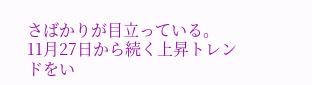さばかりが目立っている。
11月27日から続く上昇トレンドをい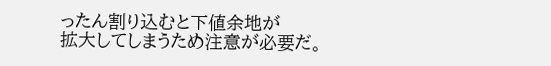ったん割り込むと下値余地が
拡大してしまうため注意が必要だ。